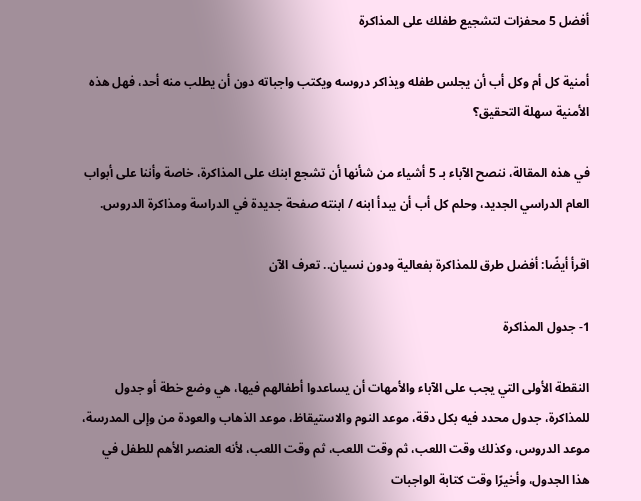أفضل 5 محفزات لتشجيع طفلك على المذاكرة

أمنية كل أم وكل أب أن يجلس طفله ويذاكر دروسه ويكتب واجباته دون أن يطلب منه أحد، فهل هذه الأمنية سهلة التحقيق؟

في هذه المقالة، ننصح الآباء بـ 5 أشياء من شأنها أن تشجع ابنك على المذاكرة، خاصة وأننا على أبواب العام الدراسي الجديد، وحلم كل أب أن يبدأ ابنه / ابنته صفحة جديدة في الدراسة ومذاكرة الدروس.

اقرأ أيضًا: أفضل طرق للمذاكرة بفعالية ودون نسيان.. تعرف الآن

1- جدول المذاكرة

النقطة الأولى التي يجب على الآباء والأمهات أن يساعدوا أطفالهم فيها، هي وضع خطة أو جدول للمذاكرة، جدول محدد فيه بكل دقة، موعد النوم والاستيقاظ، موعد الذهاب والعودة من وإلى المدرسة، موعد الدروس، وكذلك وقت اللعب، ثم وقت اللعب، ثم وقت اللعب، لأنه العنصر الأهم للطفل في هذا الجدول، وأخيرًا وقت كتابة الواجبات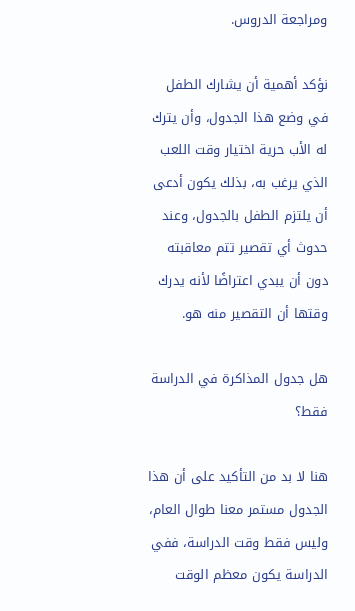ومراجعة الدروس.

نؤكد أهمية أن يشارك الطفل في وضع هذا الجدول، وأن يترك له الأب حرية اختيار وقت اللعب الذي يرغب به، بذلك يكون أدعى أن يلتزم الطفل بالجدول، وعند حدوث أي تقصير تتم معاقبته دون أن يبدي اعتراضًا لأنه يدرك وقتها أن التقصير منه هو.

هل جدول المذاكرة في الدراسة فقط؟

هنا لا بد من التأكيد على أن هذا الجدول مستمر معنا طوال العام، وليس فقط وقت الدراسة، ففي الدراسة يكون معظم الوقت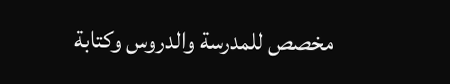مخصص للمدرسة والدروس وكتابة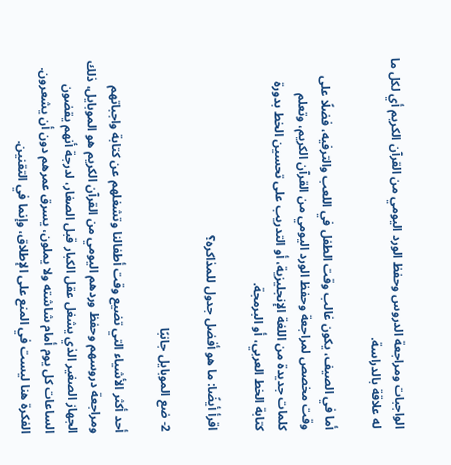الواجبات ومراجعة الدروس وحفظ الورد اليومي من القرآن الكريم أي لكل ما له علاقة بالدراسة.

أما في الصيف، يكون غالب وقت الطفل في اللعب والترفيه، فضلًا على وقت مخصص لمراجعة وحفظ الورد اليومي من القرآن الكريم، وتعلم كلمات جديدة من اللغة الإنجليزية، أو التدريب على تحسين الخط بدورة كتابة الخط العربي، أو البرمجة.

اقرأ أيضًا: ما هو أفضل جدول للمذاكره؟

2- ضع الموبايل جانبًا

أحد أكثر الأشياء التي تضيع وقت أطفالنا وتشغلهم عن كتابة واجباتهم ومراجعة دروسهم وحفظ وردهم اليومي من القرآن الكريم هو الموبايل، ذلك الجهاز الصغير الذي يشغل عقل الكبار قبل الصغار، لدرجة أنهم يقضون الساعات كل يوم أمام شاشته ولا يملون، يسرق عمرهم دون أن يشعرون. الفكرة هنا ليست في المنع على الإطلاق، وإنما في التقنين.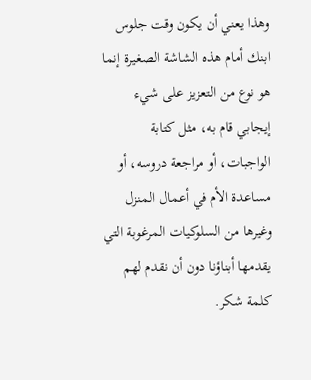وهذا يعني أن يكون وقت جلوس ابنك أمام هذه الشاشة الصغيرة إنما هو نوع من التعزيز على شيء إيجابي قام به، مثل كتابة الواجبات، أو مراجعة دروسه، أو مساعدة الأم في أعمال المنزل وغيرها من السلوكيات المرغوبة التي يقدمها أبناؤنا دون أن نقدم لهم كلمة شكر.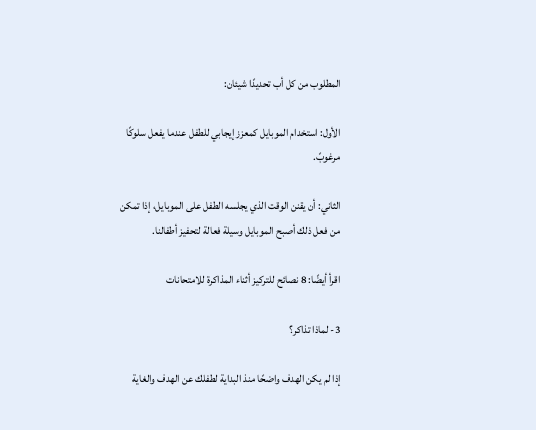المطلوب من كل أب تحديدًا شيئان:

الأول: استخدام الموبايل كمعزز إيجابي للطفل عندما يفعل سلوكًا مرغوبً.

الثاني: أن يقنن الوقت الذي يجلسه الطفل على الموبايل، إذا تمكن من فعل ذلك أصبح الموبايل وسيلة فعالة لتحفيز أطفالنا.

اقرأ أيضًا: 8 نصائح للتركيز أثناء المذاكرة للامتحانات

3- لماذا تذاكر؟

إذا لم يكن الهدف واضحًا منذ البداية لطفلك عن الهدف والغاية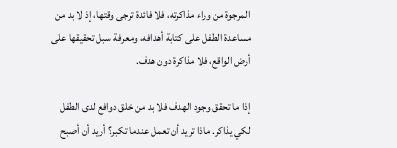المرجوة من وراء مذاكرته، فلا فائدة ترجى وقتها، إذ لا بد من مساعدة الطفل على كتابة أهدافه، ومعرفة سبل تحقيقها على أرض الواقع، فلا مذاكرة دون هدف.

إذا ما تحقق وجود الهدف فلا بد من خلق دوافع لدى الطفل لكي يذاكر. ماذا تريد أن تعمل عندما تكبر؟ أريد أن أصبح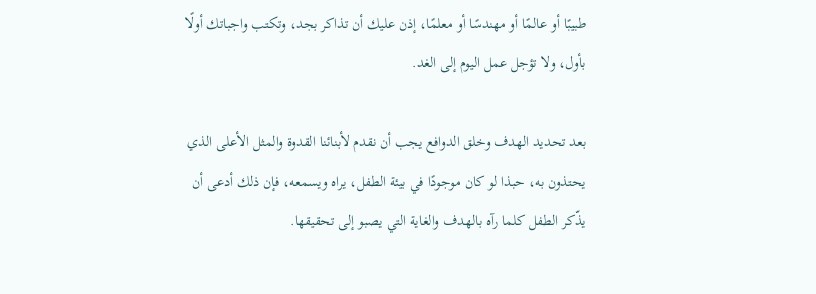طبيبًا أو عالمًا أو مهندسًا أو معلمًا، إذن عليك أن تذاكر بجد، وتكتب واجباتك أولًا بأول، ولا تؤجل عمل اليوم إلى الغد.

بعد تحديد الهدف وخلق الدوافع يجب أن نقدم لأبنائنا القدوة والمثل الأعلى الذي يحتذون به، حبذا لو كان موجودًا في بيئة الطفل، يراه ويسمعه، فإن ذلك أدعى أن يذّكر الطفل كلما رآه بالهدف والغاية التي يصبو إلى تحقيقها.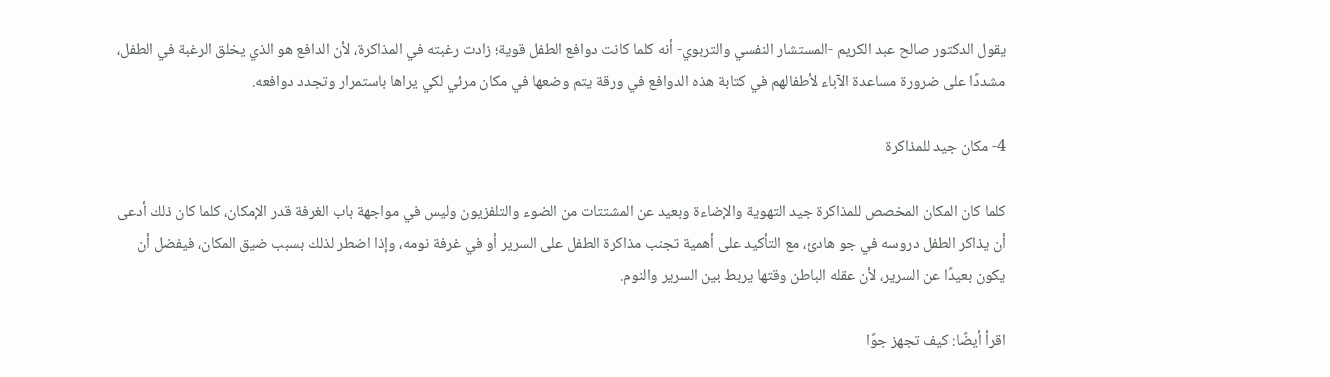يقول الدكتور صالح عبد الكريم -المستشار النفسي والتربوي- أنه كلما كانت دوافع الطفل قوية؛ زادت رغبته في المذاكرة، لأن الدافع هو الذي يخلق الرغبة في الطفل، مشددًا على ضرورة مساعدة الآباء لأطفالهم في كتابة هذه الدوافع في ورقة يتم وضعها في مكان مرئي لكي يراها باستمرار وتجدد دوافعه.

4- مكان جيد للمذاكرة

كلما كان المكان المخصص للمذاكرة جيد التهوية والإضاءة وبعيد عن المشتتات من الضوء والتلفزيون وليس في مواجهة باب الغرفة قدر الإمكان، كلما كان ذلك أدعى أن يذاكر الطفل دروسه في جو هادئ، مع التأكيد على أهمية تجنب مذاكرة الطفل على السرير أو في غرفة نومه، وإذا اضطر لذلك بسبب ضيق المكان، فيفضل أن يكون بعيدًا عن السرير، لأن عقله الباطن وقتها يربط بين السرير والنوم.

اقرأ أيضًا: كيف تجهز جوًا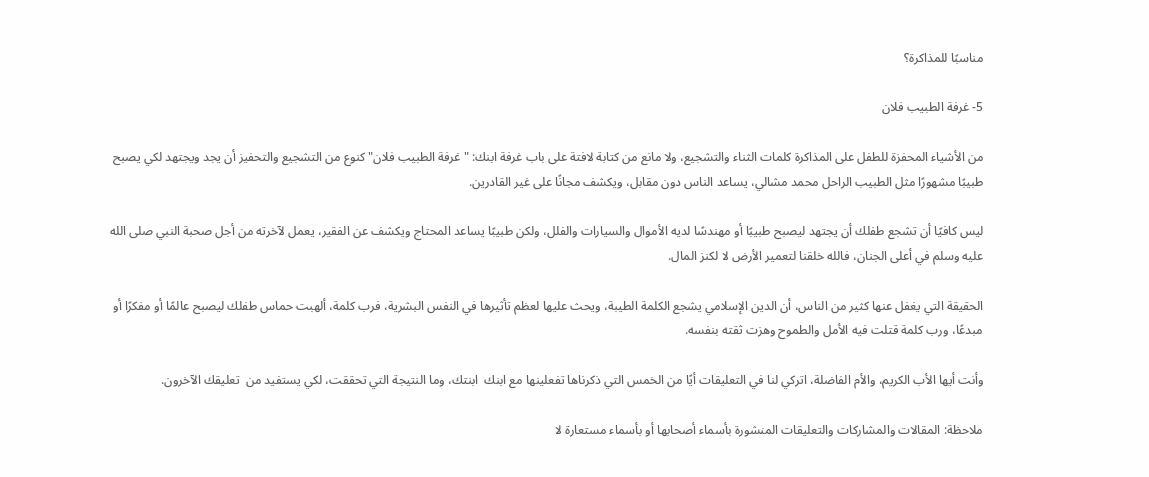مناسبًا للمذاكرة؟

5- غرفة الطبيب فلان

من الأشياء المحفزة للطفل على المذاكرة كلمات الثناء والتشجيع، ولا مانع من كتابة لافتة على باب غرفة ابنك: "غرفة الطبيب فلان" كنوع من التشجيع والتحفيز أن يجد ويجتهد لكي يصبح طبيبًا مشهورًا مثل الطبيب الراحل محمد مشالي، يساعد الناس دون مقابل، ويكشف مجانًا على غير القادرين.

ليس كافيًا أن تشجع طفلك أن يجتهد ليصبح طبيبًا أو مهندسًا لديه الأموال والسيارات والفلل، ولكن طبيبًا يساعد المحتاج ويكشف عن الفقير، يعمل لآخرته من أجل صحبة النبي صلى الله عليه وسلم في أعلى الجنان، فالله خلقنا لتعمير الأرض لا لكنز المال.

الحقيقة التي يغفل عنها كثير من الناس، أن الدين الإسلامي يشجع الكلمة الطيبة، ويحث عليها لعظم تأثيرها في النفس البشرية، فرب كلمة، ألهبت حماس طفلك ليصبح عالمًا أو مفكرًا أو مبدعًا، ورب كلمة قتلت فيه الأمل والطموح وهزت ثقته بنفسه.

وأنت أيها الأب الكريم، والأم الفاضلة، اتركي لنا في التعليقات أيًا من الخمس التي ذكرناها تفعلينها مع ابنك  ابنتك، وما النتيجة التي تحققت، لكي يستفيد من  تعليقك الآخرون.

ملاحظة: المقالات والمشاركات والتعليقات المنشورة بأسماء أصحابها أو بأسماء مستعارة لا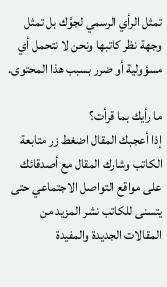تمثل الرأي الرسمي لجوَّك بل تمثل وجهة نظر كاتبها ونحن لا نتحمل أي مسؤولية أو ضرر بسبب هذا المحتوى.

ما رأيك بما قرأت؟
إذا أعجبك المقال اضغط زر متابعة الكاتب وشارك المقال مع أصدقائك على مواقع التواصل الاجتماعي حتى يتسنى للكاتب نشر المزيد من المقالات الجديدة والمفيدة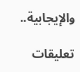والإيجابية..

تعليقات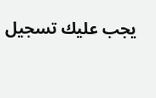يجب عليك تسجيل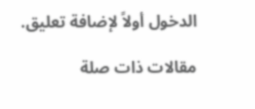الدخول أولاً لإضافة تعليق.

مقالات ذات صلة